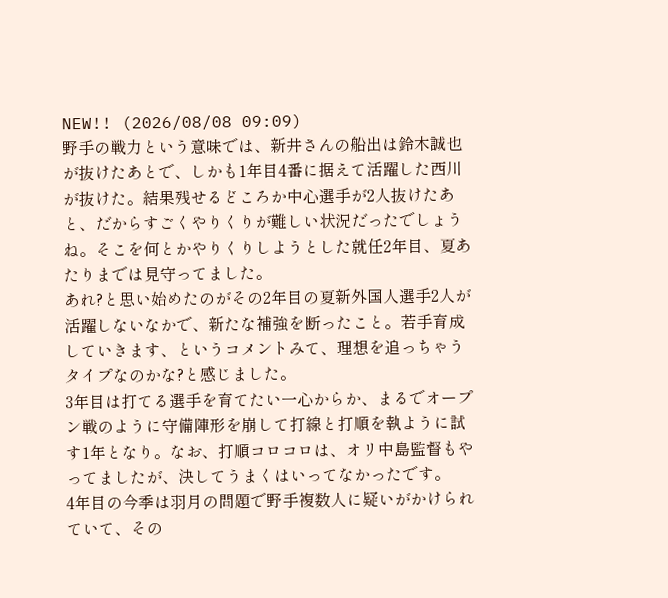NEW!! (2026/08/08 09:09)
野手の戦力という意味では、新井さんの船出は鈴木誠也が抜けたあとで、しかも1年目4番に据えて活躍した西川が抜けた。結果残せるどころか中心選手が2人抜けたあと、だからすごくやりくりが難しい状況だったでしょうね。そこを何とかやりくりしようとした就任2年目、夏あたりまでは見守ってました。
あれ?と思い始めたのがその2年目の夏新外国人選手2人が活躍しないなかで、新たな補強を断ったこと。若手育成していきます、というコメントみて、理想を追っちゃうタイプなのかな?と感じました。
3年目は打てる選手を育てたい一心からか、まるでオープン戦のように守備陣形を崩して打線と打順を執ように試す1年となり。なお、打順コロコロは、オリ中島監督もやってましたが、決してうまくはいってなかったです。
4年目の今季は羽月の問題で野手複数人に疑いがかけられていて、その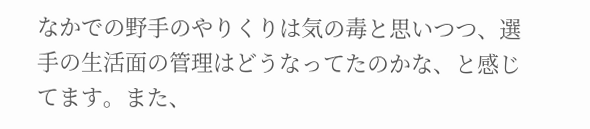なかでの野手のやりくりは気の毒と思いつつ、選手の生活面の管理はどうなってたのかな、と感じてます。また、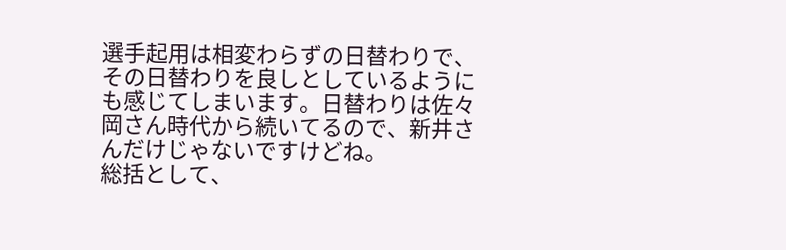選手起用は相変わらずの日替わりで、その日替わりを良しとしているようにも感じてしまいます。日替わりは佐々岡さん時代から続いてるので、新井さんだけじゃないですけどね。
総括として、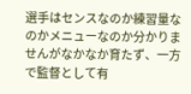選手はセンスなのか練習量なのかメニューなのか分かりませんがなかなか育たず、一方で監督として有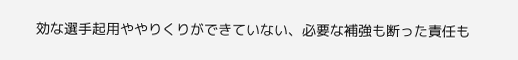効な選手起用ややりくりができていない、必要な補強も断った責任も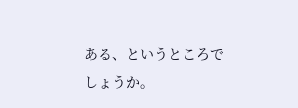ある、というところでしょうか。